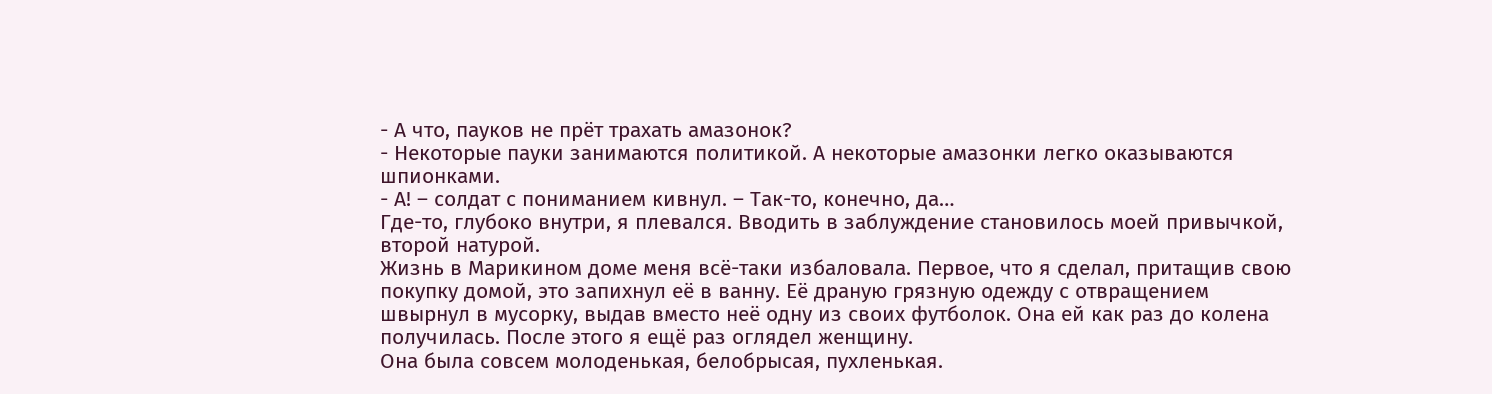- А что, пауков не прёт трахать амазонок?
- Некоторые пауки занимаются политикой. А некоторые амазонки легко оказываются шпионками.
- А! – солдат с пониманием кивнул. – Так-то, конечно, да…
Где-то, глубоко внутри, я плевался. Вводить в заблуждение становилось моей привычкой, второй натурой.
Жизнь в Марикином доме меня всё-таки избаловала. Первое, что я сделал, притащив свою покупку домой, это запихнул её в ванну. Её драную грязную одежду с отвращением швырнул в мусорку, выдав вместо неё одну из своих футболок. Она ей как раз до колена получилась. После этого я ещё раз оглядел женщину.
Она была совсем молоденькая, белобрысая, пухленькая.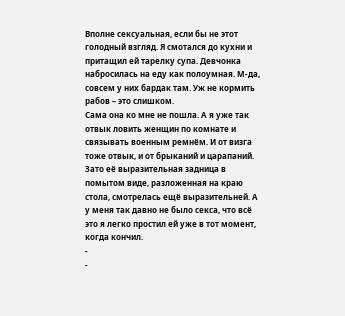Вполне сексуальная, если бы не этот голодный взгляд. Я смотался до кухни и притащил ей тарелку супа. Девчонка набросилась на еду как полоумная. М-да, совсем у них бардак там. Уж не кормить рабов – это слишком.
Сама она ко мне не пошла. А я уже так отвык ловить женщин по комнате и связывать военным ремнём. И от визга тоже отвык, и от брыканий и царапаний. Зато её выразительная задница в помытом виде, разложенная на краю стола, смотрелась ещё выразительней. А у меня так давно не было секса, что всё это я легко простил ей уже в тот момент, когда кончил.
-
-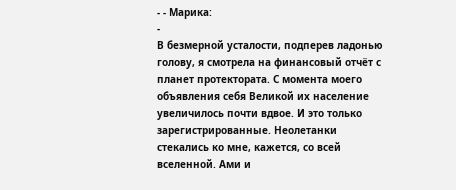- - Марика:
-
В безмерной усталости, подперев ладонью голову, я смотрела на финансовый отчёт с планет протектората. С момента моего объявления себя Великой их население увеличилось почти вдвое. И это только зарегистрированные. Неолетанки стекались ко мне, кажется, со всей вселенной. Ами и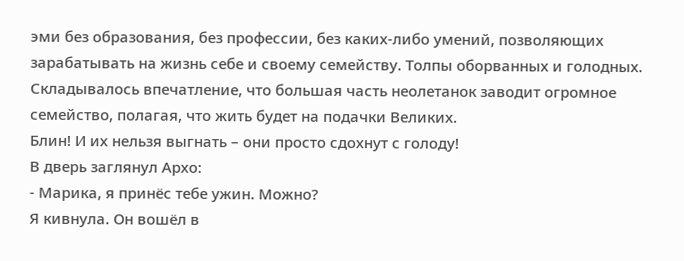эми без образования, без профессии, без каких-либо умений, позволяющих зарабатывать на жизнь себе и своему семейству. Толпы оборванных и голодных. Складывалось впечатление, что большая часть неолетанок заводит огромное семейство, полагая, что жить будет на подачки Великих.
Блин! И их нельзя выгнать – они просто сдохнут с голоду!
В дверь заглянул Архо:
- Марика, я принёс тебе ужин. Можно?
Я кивнула. Он вошёл в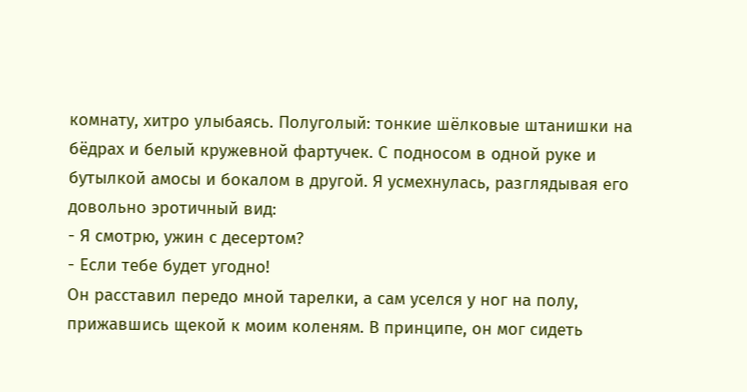комнату, хитро улыбаясь. Полуголый: тонкие шёлковые штанишки на бёдрах и белый кружевной фартучек. С подносом в одной руке и бутылкой амосы и бокалом в другой. Я усмехнулась, разглядывая его довольно эротичный вид:
- Я смотрю, ужин с десертом?
- Если тебе будет угодно!
Он расставил передо мной тарелки, а сам уселся у ног на полу, прижавшись щекой к моим коленям. В принципе, он мог сидеть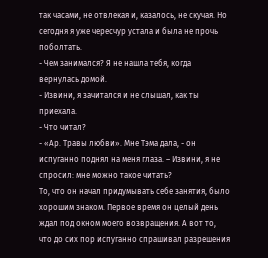так часами, не отвлекая и, казалось, не скучая. Но сегодня я уже чересчур устала и была не прочь поболтать.
- Чем занимался? Я не нашла тебя, когда вернулась домой.
- Извини, я зачитался и не слышал, как ты приехала.
- Что читал?
- «Ар. Травы любви». Мне Тэма дала, - он испуганно поднял на меня глаза. – Извини, я не спросил: мне можно такое читать?
То, что он начал придумывать себе занятия, было хорошим знаком. Первое время он целый день ждал под окном моего возвращения. А вот то, что до сих пор испуганно спрашивал разрешения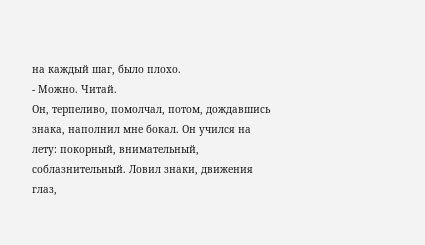на каждый шаг, было плохо.
- Можно. Читай.
Он, терпеливо, помолчал, потом, дождавшись знака, наполнил мне бокал. Он учился на лету: покорный, внимательный, соблазнительный. Ловил знаки, движения глаз,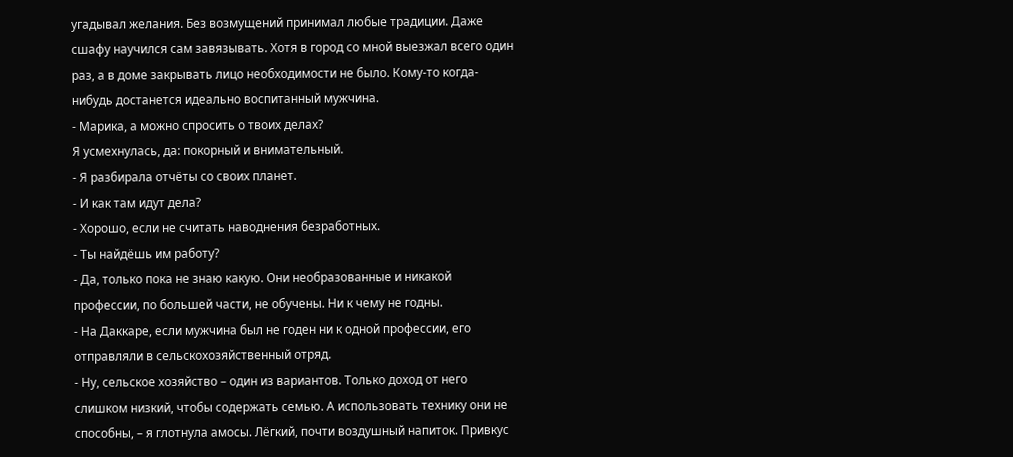угадывал желания. Без возмущений принимал любые традиции. Даже сшафу научился сам завязывать. Хотя в город со мной выезжал всего один раз, а в доме закрывать лицо необходимости не было. Кому-то когда-нибудь достанется идеально воспитанный мужчина.
- Марика, а можно спросить о твоих делах?
Я усмехнулась, да: покорный и внимательный.
- Я разбирала отчёты со своих планет.
- И как там идут дела?
- Хорошо, если не считать наводнения безработных.
- Ты найдёшь им работу?
- Да, только пока не знаю какую. Они необразованные и никакой профессии, по большей части, не обучены. Ни к чему не годны.
- На Даккаре, если мужчина был не годен ни к одной профессии, его отправляли в сельскохозяйственный отряд.
- Ну, сельское хозяйство – один из вариантов. Только доход от него слишком низкий, чтобы содержать семью. А использовать технику они не способны, – я глотнула амосы. Лёгкий, почти воздушный напиток. Привкус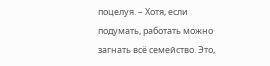поцелуя. – Хотя, если подумать, работать можно загнать всё семейство. Это,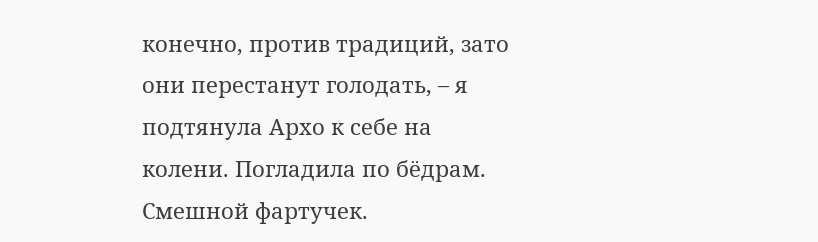конечно, против традиций, зато они перестанут голодать, – я подтянула Архо к себе на колени. Погладила по бёдрам. Смешной фартучек.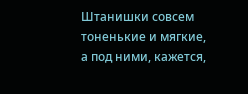Штанишки совсем тоненькие и мягкие, а под ними, кажется,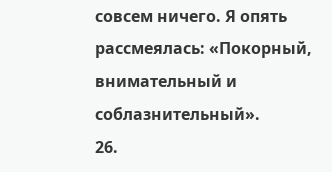совсем ничего. Я опять рассмеялась: «Покорный, внимательный и соблазнительный».
26.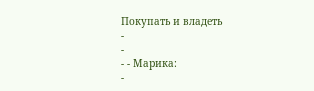Покупать и владеть
-
-
- - Марика:
-